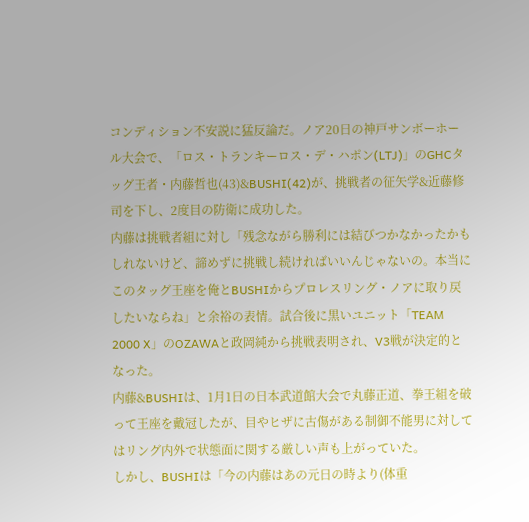コンディション不安説に猛反論だ。ノア20日の神戸サンボーホール大会で、「ロス・トランキーロス・デ・ハポン(LTJ)」のGHCタッグ王者・内藤哲也(43)&BUSHI(42)が、挑戦者の征矢学&近藤修司を下し、2度目の防衛に成功した。
内藤は挑戦者組に対し「残念ながら勝利には結びつかなかったかもしれないけど、諦めずに挑戦し続ければいいんじゃないの。本当にこのタッグ王座を俺とBUSHIからプロレスリング・ノアに取り戻したいならね」と余裕の表情。試合後に黒いユニット「TEAM 2000 X」のOZAWAと政岡純から挑戦表明され、V3戦が決定的となった。
内藤&BUSHIは、1月1日の日本武道館大会で丸藤正道、拳王組を破って王座を戴冠したが、目やヒザに古傷がある制御不能男に対してはリング内外で状態面に関する厳しい声も上がっていた。
しかし、BUSHIは「今の内藤はあの元日の時より(体重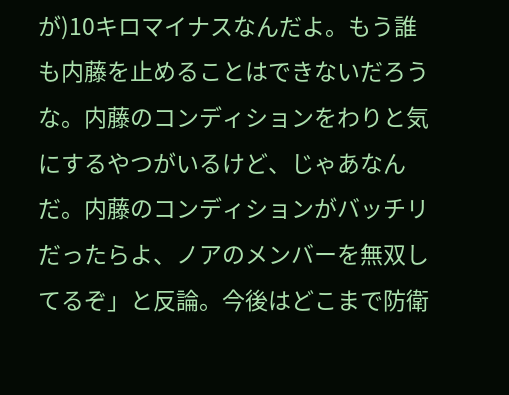が)10キロマイナスなんだよ。もう誰も内藤を止めることはできないだろうな。内藤のコンディションをわりと気にするやつがいるけど、じゃあなんだ。内藤のコンディションがバッチリだったらよ、ノアのメンバーを無双してるぞ」と反論。今後はどこまで防衛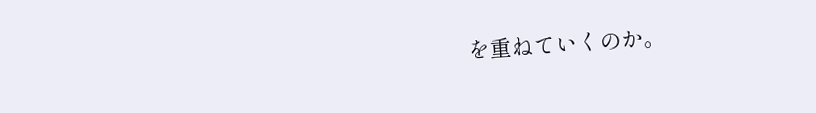を重ねていくのか。